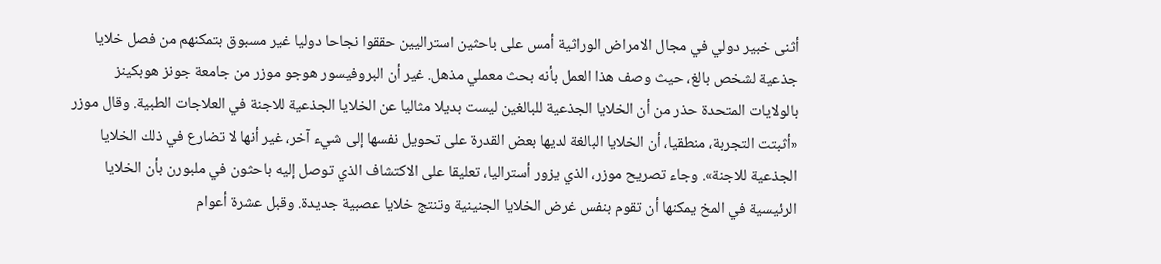أثنى خبير دولي في مجال الامراض الوراثية أمس على باحثين استراليين حققوا نجاحا دوليا غير مسبوق بتمكنهم من فصل خلايا جذعية لشخص بالغ، حيث وصف هذا العمل بأنه بحث معملي مذهل. غير أن البروفيسور هوجو موزر من جامعة جونز هوبكينز بالولايات المتحدة حذر من أن الخلايا الجذعية للبالغين ليست بديلا مثاليا عن الخلايا الجذعية للاجنة في العلاجات الطبية. وقال موزر «أثبتت التجربة، منطقيا، أن الخلايا البالغة لديها بعض القدرة على تحويل نفسها إلى شيء آخر، غير أنها لا تضارع في ذلك الخلايا الجذعية للاجنة». وجاء تصريح موزر، الذي يزور أستراليا، تعليقا على الاكتشاف الذي توصل إليه باحثون في ملبورن بأن الخلايا الرئيسية في المخ يمكنها أن تقوم بنفس غرض الخلايا الجنينية وتنتج خلايا عصبية جديدة. وقبل عشرة أعوام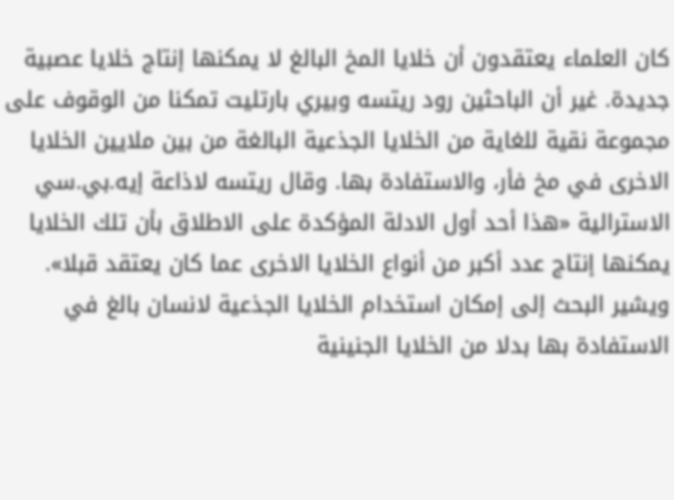كان العلماء يعتقدون أن خلايا المخ البالغ لا يمكنها إنتاج خلايا عصبية جديدة. غير أن الباحثين رود ريتسه وبيري بارتليت تمكنا من الوقوف على مجموعة نقية للغاية من الخلايا الجذعية البالغة من بين ملايين الخلايا الاخرى في مخ فأر، والاستفادة بها. وقال ريتسه لاذاعة إيه.بي.سي الاسترالية «هذا أحد أول الادلة المؤكدة على الاطلاق بأن تلك الخلايا يمكنها إنتاج عدد أكبر من أنواع الخلايا الاخرى عما كان يعتقد قبلا». ويشير البحث إلى إمكان استخدام الخلايا الجذعية لانسان بالغ في الاستفادة بها بدلا من الخلايا الجنينية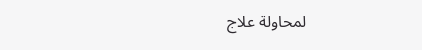لمحاولة علاج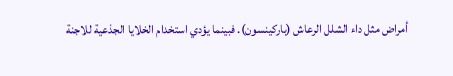أمراض مثل داء الشلل الرعاش (باركينسون). فبينما يؤدي استخدام الخلايا الجذعية للاجنة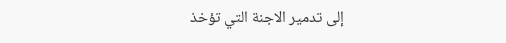إلى تدمير الاجنة التي تؤخذ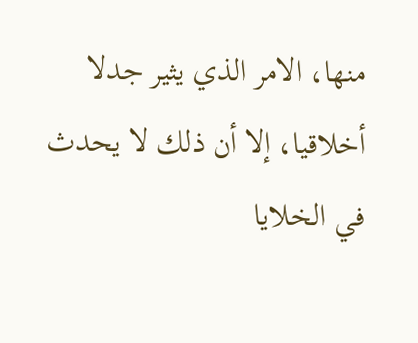منها، الامر الذي يثير جدلا أخلاقيا، إلا أن ذلك لا يحدث في الخلايا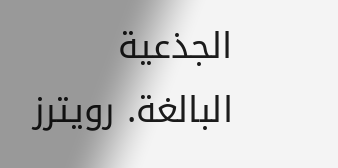الجذعية البالغة. رويترز